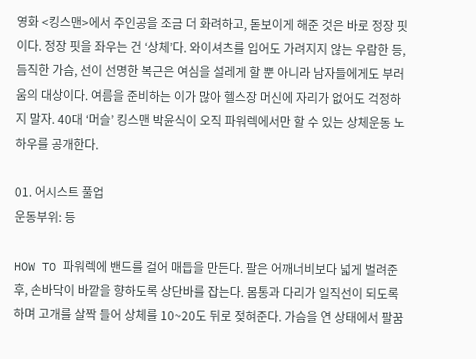영화 <킹스맨>에서 주인공을 조금 더 화려하고, 돋보이게 해준 것은 바로 정장 핏이다. 정장 핏을 좌우는 건 ‘상체’다. 와이셔츠를 입어도 가려지지 않는 우람한 등, 듬직한 가슴, 선이 선명한 복근은 여심을 설레게 할 뿐 아니라 남자들에게도 부러움의 대상이다. 여름을 준비하는 이가 많아 헬스장 머신에 자리가 없어도 걱정하지 말자. 40대 ‘머슬’ 킹스맨 박윤식이 오직 파워렉에서만 할 수 있는 상체운동 노하우를 공개한다.

01. 어시스트 풀업
운동부위: 등

HOW TO 파워렉에 밴드를 걸어 매듭을 만든다. 팔은 어깨너비보다 넓게 벌려준 후, 손바닥이 바깥을 향하도록 상단바를 잡는다. 몸통과 다리가 일직선이 되도록 하며 고개를 살짝 들어 상체를 10~20도 뒤로 젖혀준다. 가슴을 연 상태에서 팔꿈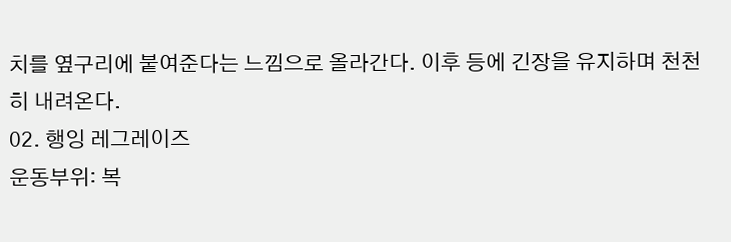치를 옆구리에 붙여준다는 느낌으로 올라간다. 이후 등에 긴장을 유지하며 천천히 내려온다.
02. 행잉 레그레이즈
운동부위: 복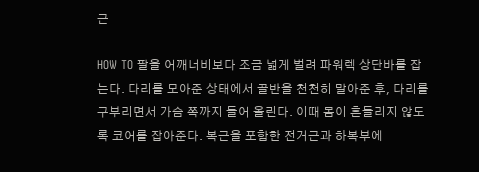근

HOW TO 팔을 어깨너비보다 조금 넓게 벌려 파워렉 상단바를 잡는다. 다리를 모아준 상태에서 골반을 천천히 말아준 후, 다리를 구부리면서 가슴 쪽까지 들어 올린다. 이때 몸이 흔들리지 않도록 코어를 잡아준다. 복근을 포함한 전거근과 하복부에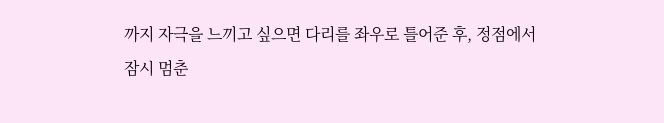까지 자극을 느끼고 싶으면 다리를 좌우로 틀어준 후, 정점에서 잠시 멈춘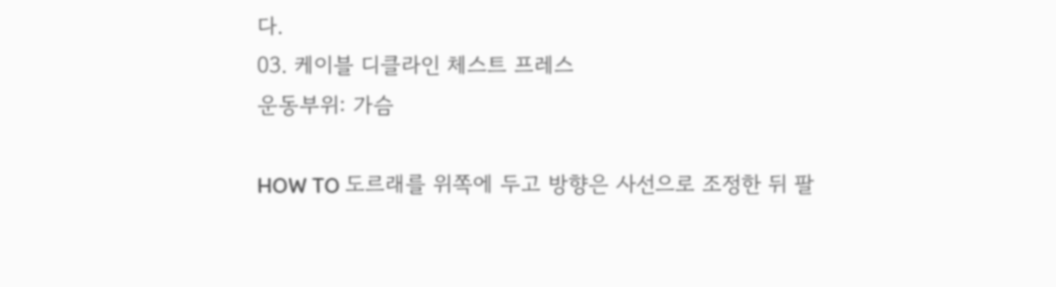다.
03. 케이블 디클라인 체스트 프레스
운동부위: 가슴

HOW TO 도르래를 위쪽에 두고 방향은 사선으로 조정한 뒤 팔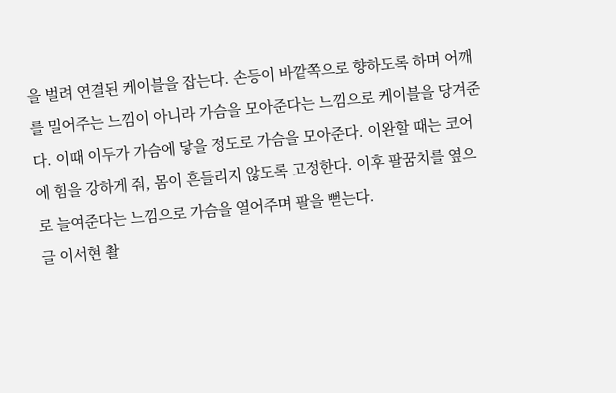을 벌려 연결된 케이블을 잡는다. 손등이 바깥쪽으로 향하도록 하며 어깨를 밀어주는 느낌이 아니라 가슴을 모아준다는 느낌으로 케이블을 당겨준다. 이때 이두가 가슴에 닿을 정도로 가슴을 모아준다. 이완할 때는 코어에 힘을 강하게 줘, 몸이 흔들리지 않도록 고정한다. 이후 팔꿈치를 옆으로 늘여준다는 느낌으로 가슴을 열어주며 팔을 뻗는다.
글 이서현 촬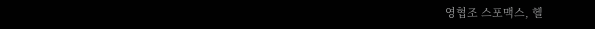영협조 스포맥스, 헬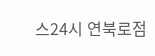스24시 연북로점